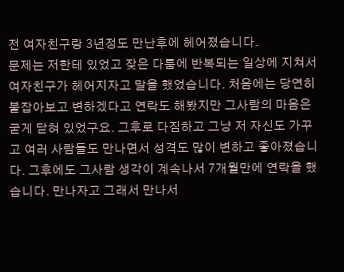전 여자친구랑 3년정도 만난후에 헤어졌습니다.
문제는 저한테 있었고 잦은 다툼에 반복되는 일상에 지쳐서 여자친구가 헤어지자고 말을 했었습니다. 처음에는 당연히 붙잡아보고 변하겠다고 연락도 해봤지만 그사람의 마음은 굳게 닫혀 있었구요. 그후로 다짐하고 그냥 저 자신도 가꾸고 여러 사람들도 만나면서 성격도 많이 변하고 좋아졌습니다. 그후에도 그사람 생각이 계속나서 7개월만에 연락을 했습니다. 만나자고 그래서 만나서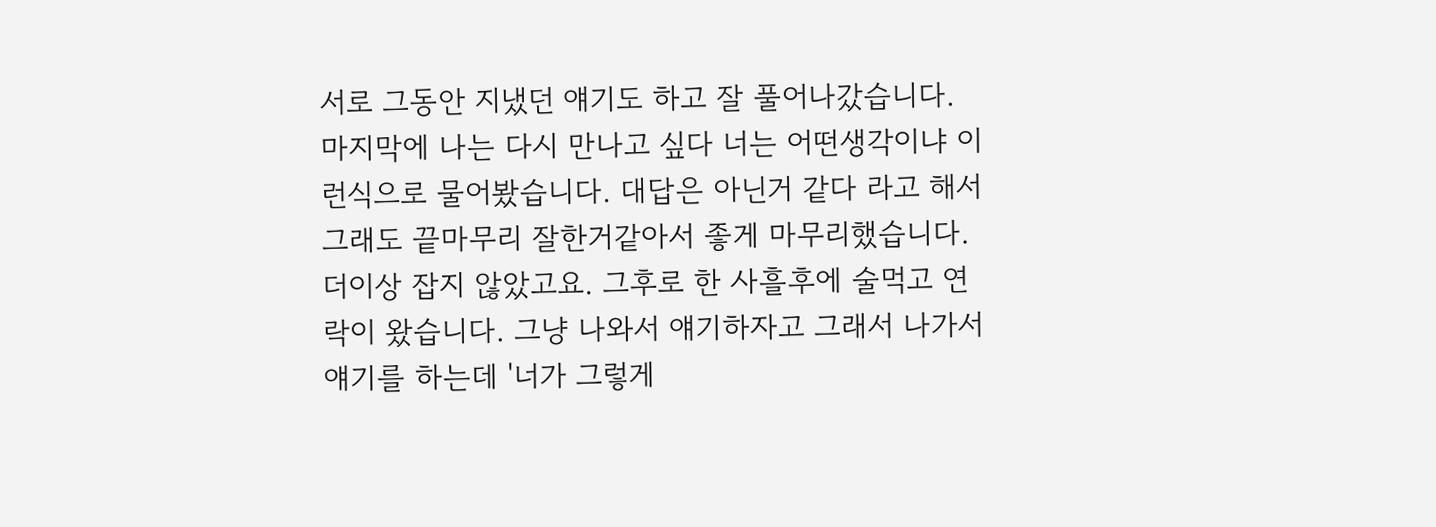서로 그동안 지냈던 얘기도 하고 잘 풀어나갔습니다. 마지막에 나는 다시 만나고 싶다 너는 어떤생각이냐 이런식으로 물어봤습니다. 대답은 아닌거 같다 라고 해서 그래도 끝마무리 잘한거같아서 좋게 마무리했습니다. 더이상 잡지 않았고요. 그후로 한 사흘후에 술먹고 연락이 왔습니다. 그냥 나와서 얘기하자고 그래서 나가서 얘기를 하는데 '너가 그렇게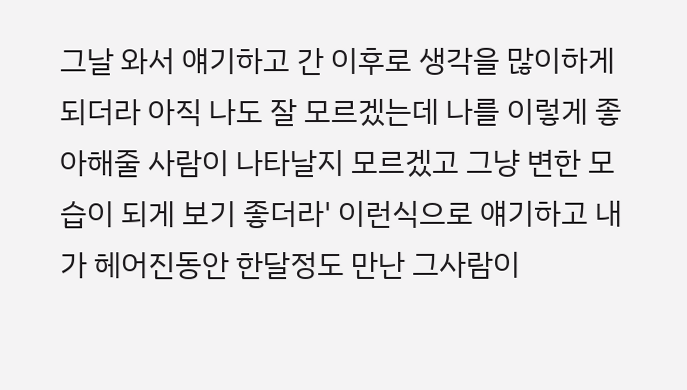그날 와서 얘기하고 간 이후로 생각을 많이하게 되더라 아직 나도 잘 모르겠는데 나를 이렇게 좋아해줄 사람이 나타날지 모르겠고 그냥 변한 모습이 되게 보기 좋더라' 이런식으로 얘기하고 내가 헤어진동안 한달정도 만난 그사람이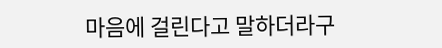마음에 걸린다고 말하더라구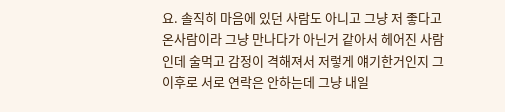요. 솔직히 마음에 있던 사람도 아니고 그냥 저 좋다고 온사람이라 그냥 만나다가 아닌거 같아서 헤어진 사람인데 술먹고 감정이 격해져서 저렇게 얘기한거인지 그이후로 서로 연락은 안하는데 그냥 내일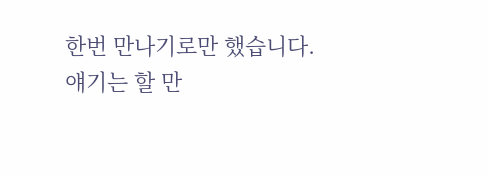한번 만나기로만 했습니다. 얘기는 할 만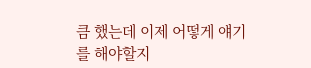큼 했는데 이제 어떻게 얘기를 해야할지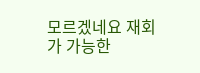모르겠네요 재회가 가능한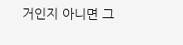거인지 아니면 그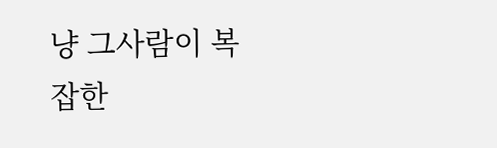냥 그사람이 복잡한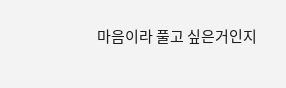마음이라 풀고 싶은거인지